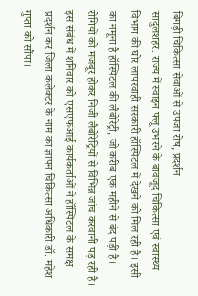बिगड़ी चिकित्सा सेवाओं से उपजा रोष, प्रदर्शन
सादुलशहर. राज्य में स्वाइन फ्लू उभरने के बावजूद चिकित्सा एवं स्वास्थ्य विभाग की घोर लापरवाही सरकारी हॉस्पिटल में देखने को मिल रही है। इसी का नमूना है हॉस्पिटल की लैबोरेट्री, जो करीब एक महीने से बंद पड़ी है। रोगियों को मजबूर होकर निजी लैबोरेट्रियों से विभिन्न जांच करवानी पड़ रही है।
इस संबंध में शनिवार को एसएफआई कार्यकर्ताओं ने हॉस्पिटल के समक्ष प्रदर्शन कर जिला कलेक्टर के नाम का ज्ञापन चिकित्सा अधिकारी डॉ. महेश गुप्ता को सौंपा।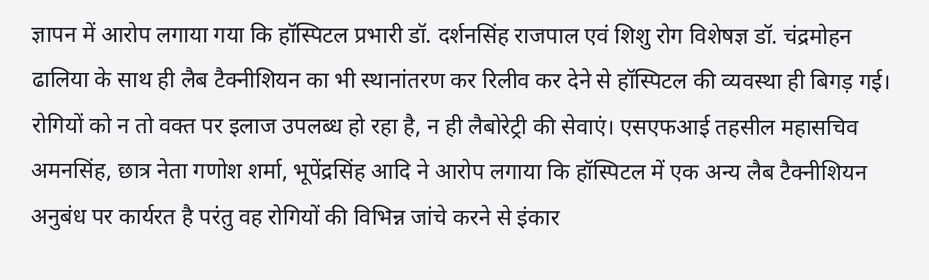ज्ञापन में आरोप लगाया गया कि हॉस्पिटल प्रभारी डॉ. दर्शनसिंह राजपाल एवं शिशु रोग विशेषज्ञ डॉ. चंद्रमोहन ढालिया के साथ ही लैब टैक्नीशियन का भी स्थानांतरण कर रिलीव कर देने से हॉस्पिटल की व्यवस्था ही बिगड़ गई।
रोगियों को न तो वक्त पर इलाज उपलब्ध हो रहा है, न ही लैबोरेट्री की सेवाएं। एसएफआई तहसील महासचिव अमनसिंह, छात्र नेता गणोश शर्मा, भूपेंद्रसिंह आदि ने आरोप लगाया कि हॉस्पिटल में एक अन्य लैब टैक्नीशियन अनुबंध पर कार्यरत है परंतु वह रोगियों की विभिन्न जांचे करने से इंकार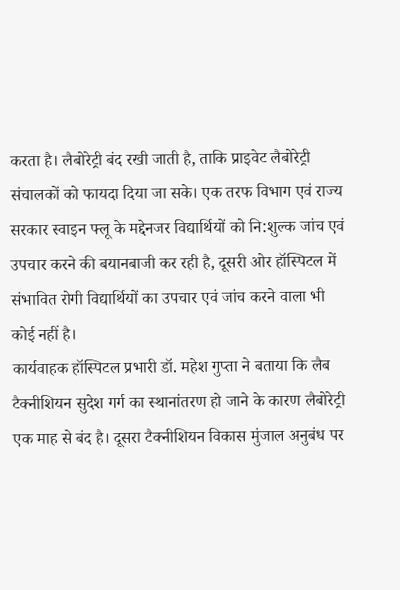करता है। लैबोरेट्री बंद रखी जाती है, ताकि प्राइवेट लैबोरेट्री संचालकों को फायदा दिया जा सके। एक तरफ विभाग एवं राज्य सरकार स्वाइन फ्लू के मद्देनजर विद्यार्थियों को नि:शुल्क जांच एवं उपचार करने की बयानबाजी कर रही है, दूसरी ओर हॉस्पिटल में संभावित रोगी विद्यार्थियों का उपचार एवं जांच करने वाला भी कोई नहीं है।
कार्यवाहक हॉस्पिटल प्रभारी डॉ. महेश गुप्ता ने बताया कि लैब टैक्नीशियन सुदेश गर्ग का स्थानांतरण हो जाने के कारण लैबोरेट्री एक माह से बंद है। दूसरा टैक्नीशियन विकास मुंजाल अनुबंध पर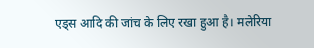एड्स आदि की जांच के लिए रखा हुआ है। मलेरिया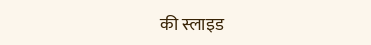की स्लाइड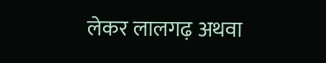लेकर लालगढ़ अथवा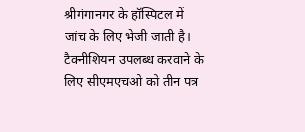श्रीगंगानगर के हॉस्पिटल में जांच के लिए भेजी जाती है। टैक्नीशियन उपलब्ध करवाने के लिए सीएमएचओ को तीन पत्र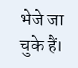भेजे जा चुके हैं।